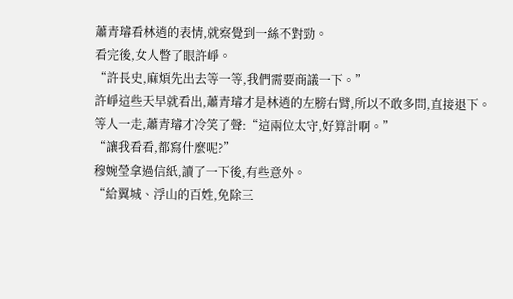蕭青璿看林逍的表情,就察覺到一絲不對勁。
看完後,女人瞥了眼許崢。
“許長史,麻煩先出去等一等,我們需要商議一下。”
許崢這些天早就看出,蕭青璿才是林逍的左膀右臂,所以不敢多問,直接退下。
等人一走,蕭青璿才冷笑了聲:“這兩位太守,好算計啊。”
“讓我看看,都寫什麼呢?”
穆婉瑩拿過信紙,讀了一下後,有些意外。
“給翼城、浮山的百姓,免除三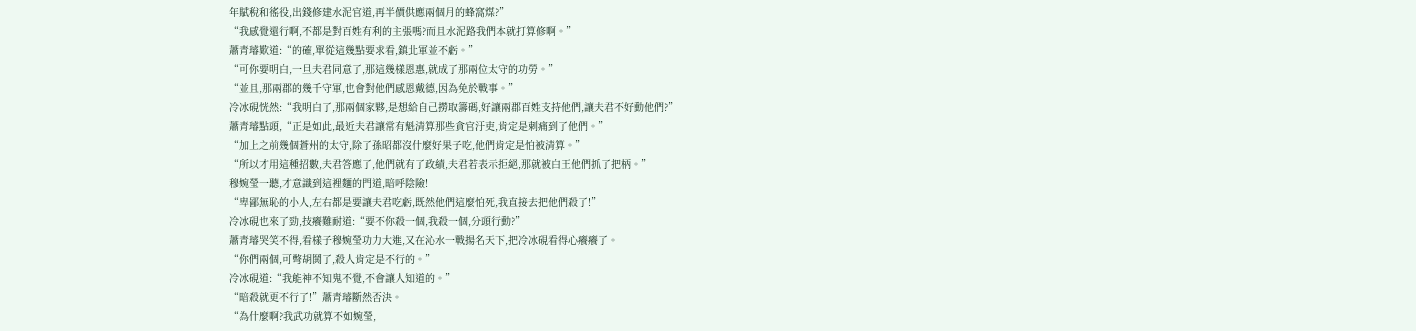年賦稅和徭役,出錢修建水泥官道,再半價供應兩個月的蜂窩煤?”
“我感覺還行啊,不都是對百姓有利的主張嗎?而且水泥路我們本就打算修啊。”
蕭青璿歎道:“的確,單從這幾點要求看,鎮北軍並不虧。”
“可你要明白,一旦夫君同意了,那這幾樣恩惠,就成了那兩位太守的功勞。”
“並且,那兩郡的幾千守軍,也會對他們感恩戴德,因為免於戰事。”
冷冰硯恍然:“我明白了,那兩個家夥,是想給自己撈取籌碼,好讓兩郡百姓支持他們,讓夫君不好動他們?”
蕭青璿點頭,“正是如此,最近夫君讓常有魁清算那些貪官汙吏,肯定是刺痛到了他們。”
“加上之前幾個蒼州的太守,除了孫昭都沒什麼好果子吃,他們肯定是怕被清算。”
“所以才用這種招數,夫君答應了,他們就有了政績,夫君若表示拒絕,那就被白王他們抓了把柄。”
穆婉瑩一聽,才意識到這裡麵的門道,暗呼陰險!
“卑鄙無恥的小人,左右都是要讓夫君吃虧,既然他們這麼怕死,我直接去把他們殺了!”
冷冰硯也來了勁,技癢難耐道:“要不你殺一個,我殺一個,分頭行動?”
蕭青璿哭笑不得,看樣子穆婉瑩功力大進,又在沁水一戰揚名天下,把冷冰硯看得心癢癢了。
“你們兩個,可彆胡鬨了,殺人肯定是不行的。”
冷冰硯道:“我能神不知鬼不覺,不會讓人知道的。”
“暗殺就更不行了!”蕭青璿斷然否決。
“為什麼啊?我武功就算不如婉瑩,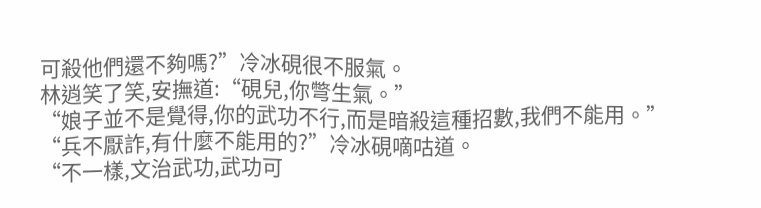可殺他們還不夠嗎?”冷冰硯很不服氣。
林逍笑了笑,安撫道:“硯兒,你彆生氣。”
“娘子並不是覺得,你的武功不行,而是暗殺這種招數,我們不能用。”
“兵不厭詐,有什麼不能用的?”冷冰硯嘀咕道。
“不一樣,文治武功,武功可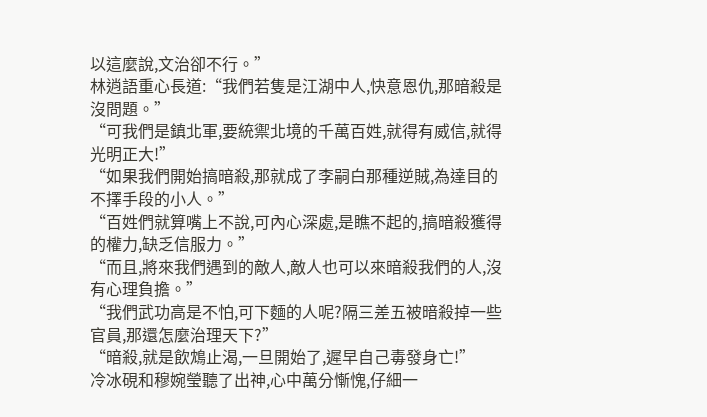以這麼說,文治卻不行。”
林逍語重心長道:“我們若隻是江湖中人,快意恩仇,那暗殺是沒問題。”
“可我們是鎮北軍,要統禦北境的千萬百姓,就得有威信,就得光明正大!”
“如果我們開始搞暗殺,那就成了李嗣白那種逆賊,為達目的不擇手段的小人。”
“百姓們就算嘴上不說,可內心深處,是瞧不起的,搞暗殺獲得的權力,缺乏信服力。”
“而且,將來我們遇到的敵人,敵人也可以來暗殺我們的人,沒有心理負擔。”
“我們武功高是不怕,可下麵的人呢?隔三差五被暗殺掉一些官員,那還怎麼治理天下?”
“暗殺,就是飲鴆止渴,一旦開始了,遲早自己毒發身亡!”
冷冰硯和穆婉瑩聽了出神,心中萬分慚愧,仔細一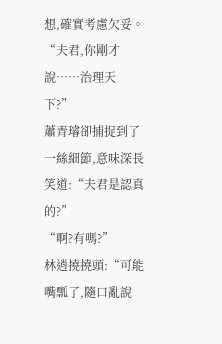想,確實考慮欠妥。
“夫君,你剛才說……治理天下?”
蕭青璿卻捕捉到了一絲細節,意味深長笑道:“夫君是認真的?”
“啊?有嗎?”
林逍撓撓頭:“可能嘴瓢了,隨口亂說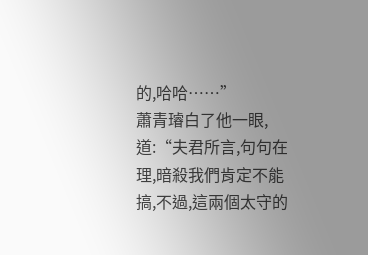的,哈哈……”
蕭青璿白了他一眼,道:“夫君所言,句句在理,暗殺我們肯定不能搞,不過,這兩個太守的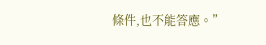條件,也不能答應。”